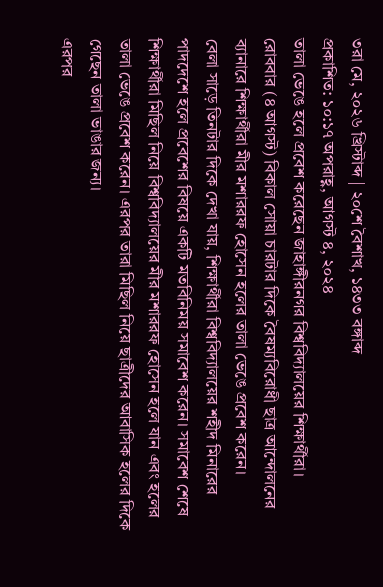৩রা মে, ২০২৬ খ্রিস্টাব্দ | ২০শে বৈশাখ, ১৪৩৩ বঙ্গাব্দ
প্রকাশিত: ১০:১৭ অপরাহ্ণ, আগস্ট ৪, ২০২৪
তালা ভেঙে হলে প্রবেশ করেছেন জাহাঙ্গীরনগর বিশ্ববিদ্যালয়ের শিক্ষার্থীরা।
রোববার (৪ আগস্ট) বিকাল সোয়া চারটার দিকে বৈষম্যবিরোধী ছাত্র আন্দোলনের ব্যানারে শিক্ষার্থীরা মীর মশাররফ হোসেন হলের তালা ভেঙে প্রবেশ করেন।
বেলা সাড়ে তিনটার দিকে দেখা যায়, শিক্ষার্থীরা বিশ্ববিদ্যালয়ের শহীদ মিনারের পাদদেশে হলে প্রবেশের বিষয়ে একটি মতবিনিময় সমাবেশ করেন। সমাবেশ শেষে শিক্ষার্থীরা মিছিল নিয়ে বিশ্ববিদ্যালয়ের মীর মশাররফ হোসেন হলে যান এবং হলের তালা ভেঙে প্রবেশ করেন। এরপর তারা মিছিল নিয়ে ছাত্রীদের আবাসিক হলের দিকে গেছেন তালা ভাঙার জন্য।
এরপর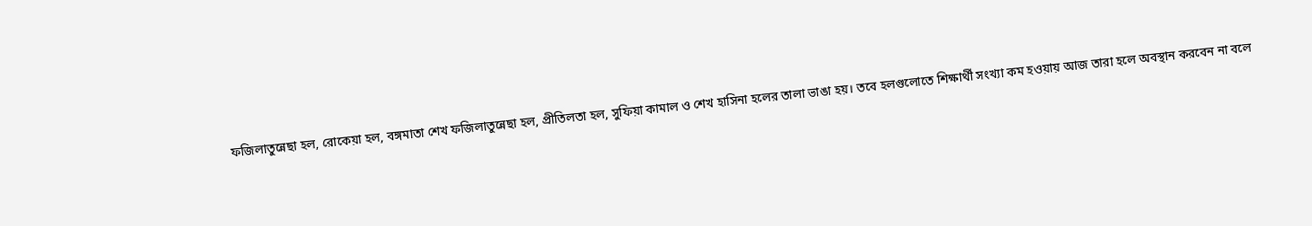ফজিলাতুন্নেছা হল, রোকেয়া হল, বঙ্গমাতা শেখ ফজিলাতুন্নেছা হল, প্রীতিলতা হল, সুফিয়া কামাল ও শেখ হাসিনা হলের তালা ভাঙা হয়। তবে হলগুলোতে শিক্ষার্থী সংখ্যা কম হওয়ায় আজ তারা হলে অবস্থান করবেন না বলে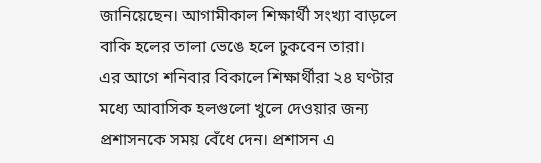জানিয়েছেন। আগামীকাল শিক্ষার্থী সংখ্যা বাড়লে বাকি হলের তালা ভেঙে হলে ঢুকবেন তারা।
এর আগে শনিবার বিকালে শিক্ষার্থীরা ২৪ ঘণ্টার মধ্যে আবাসিক হলগুলো খুলে দেওয়ার জন্য প্রশাসনকে সময় বেঁধে দেন। প্রশাসন এ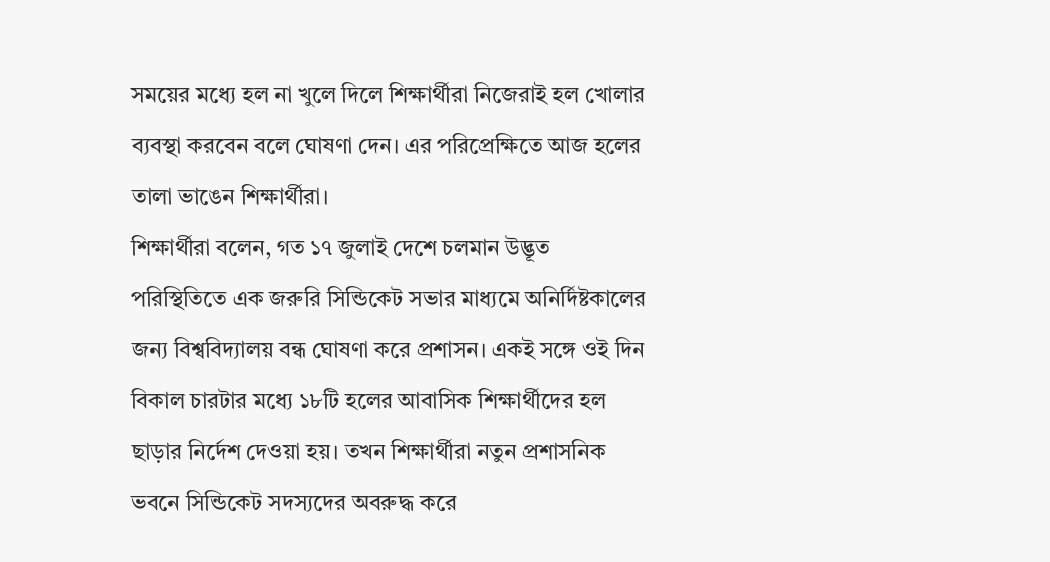সময়ের মধ্যে হল না খুলে দিলে শিক্ষার্থীরা নিজেরাই হল খোলার ব্যবস্থা করবেন বলে ঘোষণা দেন। এর পরিপ্রেক্ষিতে আজ হলের তালা ভাঙেন শিক্ষার্থীরা।
শিক্ষার্থীরা বলেন, গত ১৭ জুলাই দেশে চলমান উদ্ভূত পরিস্থিতিতে এক জরুরি সিন্ডিকেট সভার মাধ্যমে অনির্দিষ্টকালের জন্য বিশ্ববিদ্যালয় বন্ধ ঘোষণা করে প্রশাসন। একই সঙ্গে ওই দিন বিকাল চারটার মধ্যে ১৮টি হলের আবাসিক শিক্ষার্থীদের হল ছাড়ার নির্দেশ দেওয়া হয়। তখন শিক্ষার্থীরা নতুন প্রশাসনিক ভবনে সিন্ডিকেট সদস্যদের অবরুদ্ধ করে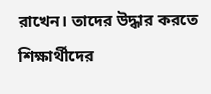রাখেন। তাদের উদ্ধার করতে শিক্ষার্থীদের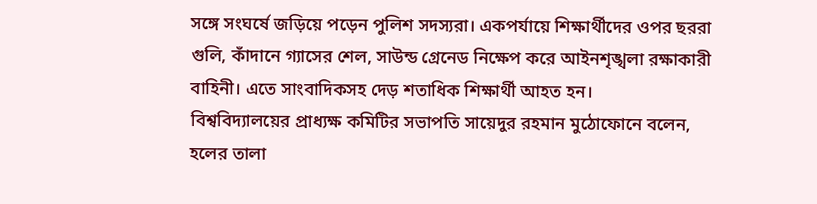সঙ্গে সংঘর্ষে জড়িয়ে পড়েন পুলিশ সদস্যরা। একপর্যায়ে শিক্ষার্থীদের ওপর ছররা গুলি, কাঁদানে গ্যাসের শেল, সাউন্ড গ্রেনেড নিক্ষেপ করে আইনশৃঙ্খলা রক্ষাকারী বাহিনী। এতে সাংবাদিকসহ দেড় শতাধিক শিক্ষার্থী আহত হন।
বিশ্ববিদ্যালয়ের প্রাধ্যক্ষ কমিটির সভাপতি সায়েদুর রহমান মুঠোফোনে বলেন, হলের তালা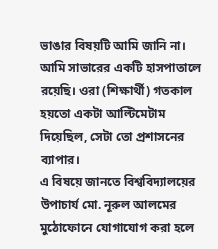ভাঙার বিষয়টি আমি জানি না। আমি সাভারের একটি হাসপাতালে রয়েছি। ওরা (শিক্ষার্থী) গতকাল হয়তো একটা আল্টিমেটাম দিয়েছিল, সেটা তো প্রশাসনের ব্যাপার।
এ বিষয়ে জানতে বিশ্ববিদ্যালয়ের উপাচার্য মো. নূরুল আলমের মুঠোফোনে যোগাযোগ করা হলে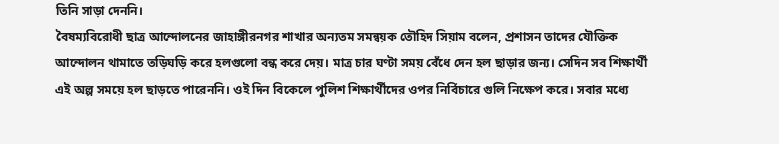তিনি সাড়া দেননি।
বৈষম্যবিরোধী ছাত্র আন্দোলনের জাহাঙ্গীরনগর শাখার অন্যতম সমন্বয়ক তৌহিদ সিয়াম বলেন, প্রশাসন তাদের যৌক্তিক আন্দোলন থামাতে তড়িঘড়ি করে হলগুলো বন্ধ করে দেয়। মাত্র চার ঘণ্টা সময় বেঁধে দেন হল ছাড়ার জন্য। সেদিন সব শিক্ষার্থী এই অল্প সময়ে হল ছাড়তে পারেননি। ওই দিন বিকেলে পুলিশ শিক্ষার্থীদের ওপর নির্বিচারে গুলি নিক্ষেপ করে। সবার মধ্যে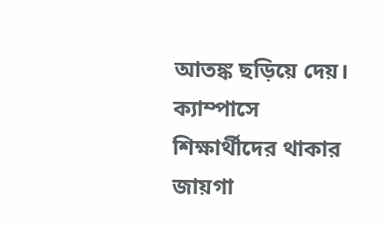আতঙ্ক ছড়িয়ে দেয়। ক্যাম্পাসে শিক্ষার্থীদের থাকার জায়গা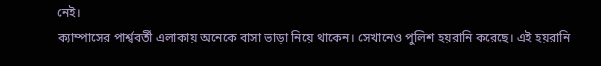নেই।
ক্যাম্পাসের পার্শ্ববর্তী এলাকায় অনেকে বাসা ভাড়া নিয়ে থাকেন। সেখানেও পুলিশ হয়রানি করেছে। এই হয়রানি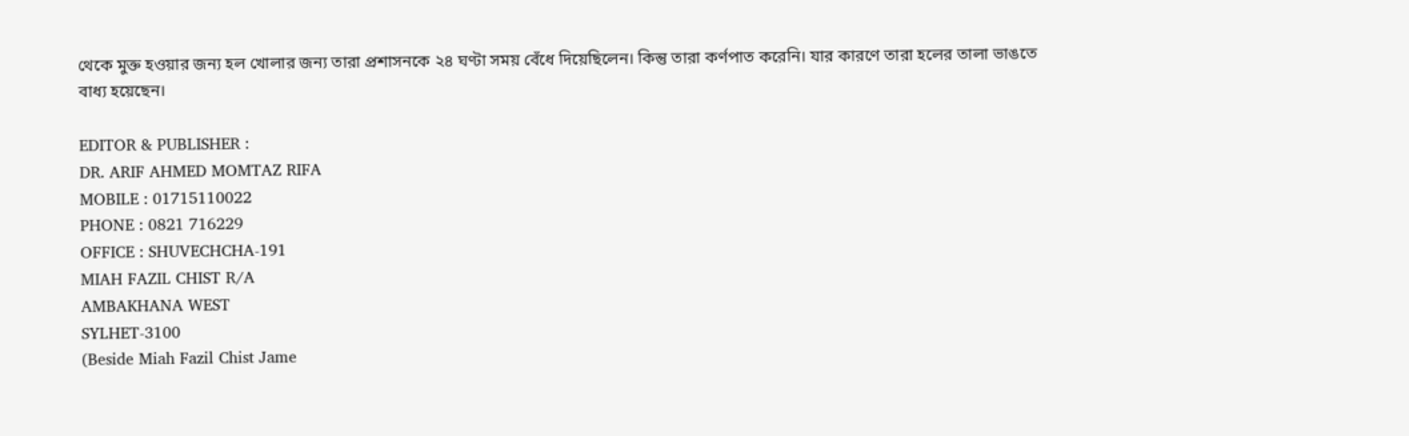থেকে মুক্ত হওয়ার জন্য হল খোলার জন্য তারা প্রশাসনকে ২৪ ঘণ্টা সময় বেঁধে দিয়েছিলেন। কিন্তু তারা কর্ণপাত করেনি। যার কারণে তারা হলের তালা ভাঙতে বাধ্য হয়েছেন।

EDITOR & PUBLISHER :
DR. ARIF AHMED MOMTAZ RIFA
MOBILE : 01715110022
PHONE : 0821 716229
OFFICE : SHUVECHCHA-191
MIAH FAZIL CHIST R/A
AMBAKHANA WEST
SYLHET-3100
(Beside Miah Fazil Chist Jame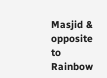Masjid & opposite to Rainbow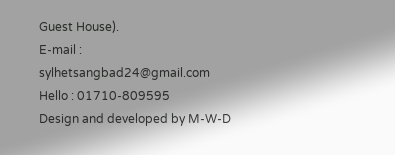Guest House).
E-mail : sylhetsangbad24@gmail.com
Hello : 01710-809595
Design and developed by M-W-D